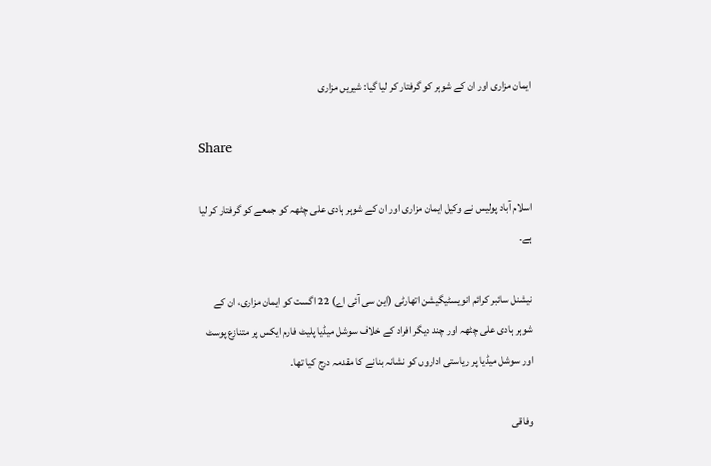ایمان مزاری اور ان کے شوہر کو گرفتار کر لیا گیا: شیریں مزاری

Share

اسلام آباد پولیس نے وکیل ایمان مزاری اور ان کے شوہر ہادی علی چٹھہ کو جمعے کو گرفتار کر لیا ہے۔

نیشنل سائبر کرائم انویسٹیگیشن اتھارٹی (این سی آئی اے) 22 اگست کو ایمان مزاری، ان کے شوہر ہادی علی چٹھہ اور چند دیگر افراد کے خلاف سوشل میڈیا پلیٹ فارم ایکس پر متنازع پوسٹ اور سوشل میڈیا پر ریاستی اداروں کو نشانہ بنانے کا مقدمہ درج کیا تھا۔

وفاقی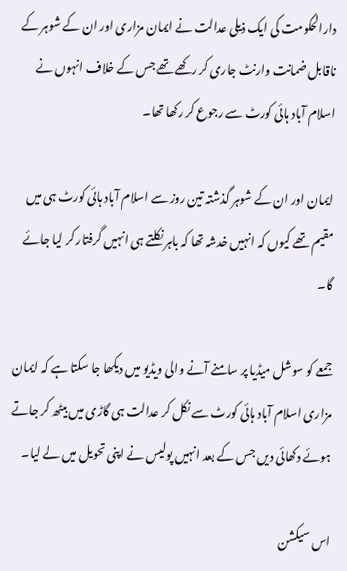دارالحکومت کی ایک ذیلی عدالت نے ایمان مزاری اور ان کے شوہر کے ناقابل ضمانت وارنٹ جاری کر رکھے تھے جس کے خلاف انہوں نے اسلام آباد ہائی کورٹ سے رجوع کر رکھا تھا۔

ایمان اور ان کے شوہر گذشتہ تین روز سے اسلام آباد ہائی کورٹ ہی میں مقیم تھے کیوں کہ انہیں خدشہ تھا کہ باہر نکلتے ہی انہیں گرفتار کر لیا جائے گا۔

جمعے کو سوشل میڈیا پر سامنے آنے والی ویڈیو میں دیکھا جا سکتا ہے کہ ایمان مزاری اسلام آباد ہائی کورٹ سے نکل کر عدالت ہی گاڑی میں بیٹھ کر جاتے ہوئے دکھائی دیں جس کے بعد انہیں پولیس نے اپنی تحویل میں لے لیا۔

اس سیکشن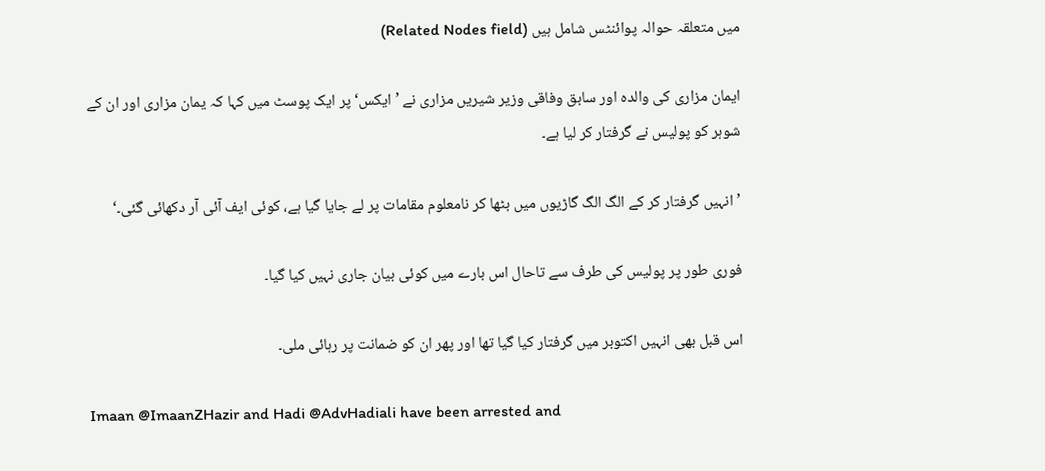میں متعلقہ حوالہ پوائنٹس شامل ہیں (Related Nodes field)

ایمان مزاری کی والدہ اور سابق وفاقی وزیر شیریں مزاری نے ’ایکس‘ پر ایک پوسٹ میں کہا کہ یمان مزاری اور ان کے شوہر کو پولیس نے گرفتار کر لیا ہے۔

’انہیں گرفتار کر کے الگ الگ گاڑیوں میں بٹھا کر نامعلوم مقامات پر لے جایا گیا ہے، کوئی ایف آئی آر دکھائی گئی۔‘

فوری طور پر پولیس کی طرف سے تاحال اس بارے میں کوئی بیان جاری نہیں کیا گیا۔

اس قبل بھی انہیں اکتوبر میں گرفتار کیا گیا تھا اور پھر ان کو ضمانت پر رہائی ملی۔

Imaan @ImaanZHazir and Hadi @AdvHadiali have been arrested and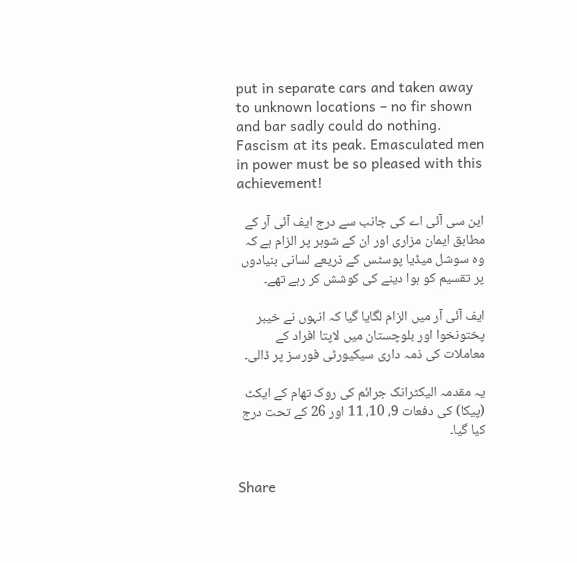put in separate cars and taken away to unknown locations – no fir shown and bar sadly could do nothing. Fascism at its peak. Emasculated men in power must be so pleased with this achievement!

این سی آئی اے کی جانب سے درج ایف آئی آر کے مطابق ایمان مزاری اور ان کے شوہر پر الزام ہے کہ وہ سوشل میڈیا پوسٹس کے ذریعے لسانی بنیادوں پر تقسیم کو ہوا دینے کی کوشش کر رہے تھے۔

ایف آئی آر میں الزام لگایا گیا کہ انہوں نے خیبر پختونخوا اور بلوچستان میں لاپتا افراد کے معاملات کی ذمہ داری سیکیورٹی فورسز پر ڈالی۔

یہ مقدمہ الیکٹرانک جرائم کی روک تھام کے ایکٹ (پیکا) کی دفعات 9، 10، 11 اور 26 کے تحت درج کیا گیا۔


Share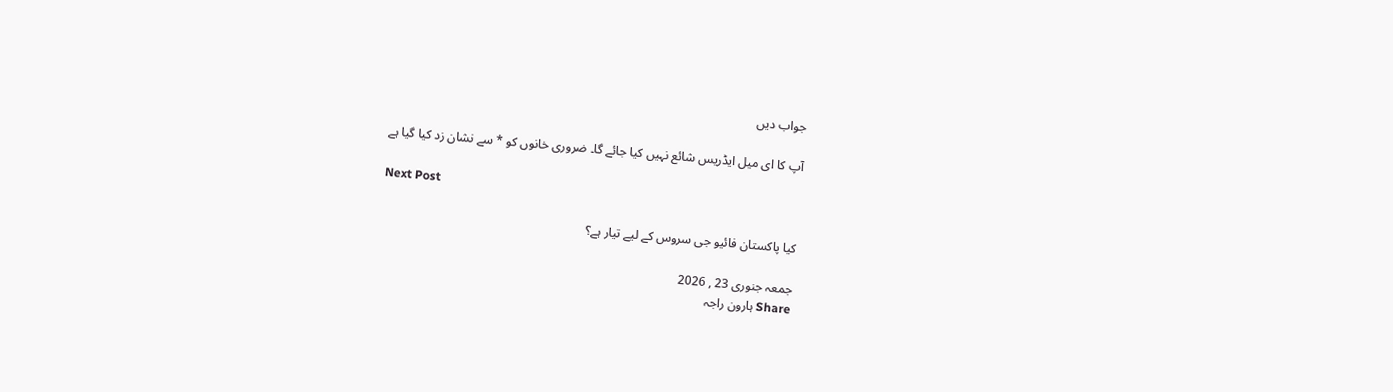جواب دیں

آپ کا ای میل ایڈریس شائع نہیں کیا جائے گا۔ ضروری خانوں کو * سے نشان زد کیا گیا ہے

Next Post

کیا پاکستان فائیو جی سروس کے لیے تیار ہے؟

جمعہ جنوری 23 , 2026
Share ہارون راجہ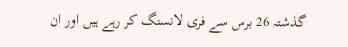گذشتہ 26 برس سے فری لانسنگ کر رہے ہیں اور ان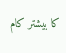کا بیشتر کام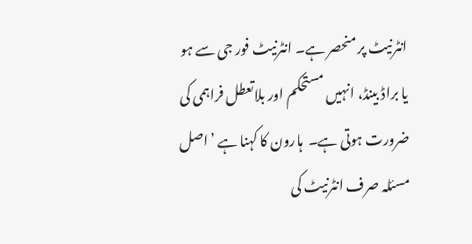انٹرنیٹ پر منحصر ہے۔ انٹرنیٹ فور جی سے ہو یا براڈ بینڈ، انہیں مستحکم اور بلاتعطل فراہمی کی ضرورت ہوتی ہے۔  ہارون کا کہنا ہے ’اصل مسئلہ صرف انٹرنیٹ کی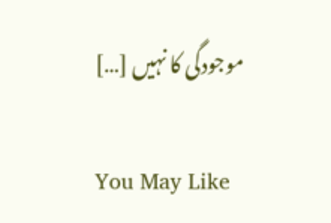موجودگی کا نہیں […]

You May Like